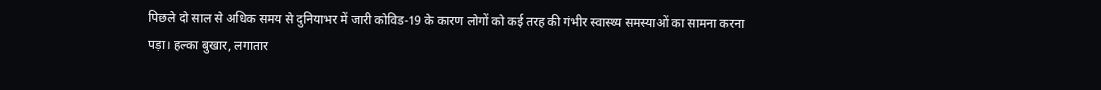पिछले दो साल से अधिक समय से दुनियाभर में जारी कोविड-19 के कारण लोगों को कई तरह की गंभीर स्वास्थ्य समस्याओं का सामना करना पड़ा। हल्का बुखार, लगातार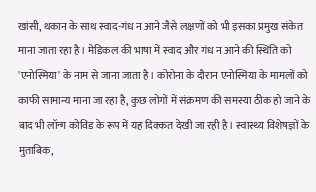खांसी, थकान के साथ स्वाद-गंध न आने जैसे लक्षणों को भी इसका प्रमुख संकेत माना जाता रहा है। मेडिकल की भाषा में स्वाद और गंध न आने की स्थिति को 'एनोस्मिया' के नाम से जाना जाता है। कोरोना के दौरान एनोस्मिया के मामलों को काफी सामान्य माना जा रहा है, कुछ लोगों में संक्रमण की समस्या ठीक हो जाने के बाद भी लॉन्ग कोविड के रूप में यह दिक्कत देखी जा रही है। स्वास्थ्य विशेषज्ञों के मुताबिक,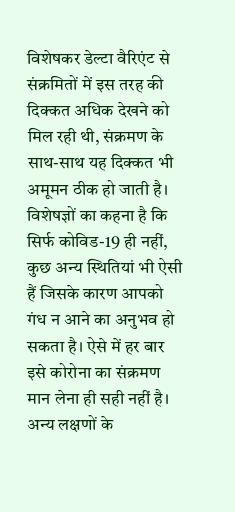विशेषकर डेल्टा वैरिएंट से संक्रमितों में इस तरह की दिक्कत अधिक देखने को मिल रही थी, संक्रमण के साथ-साथ यह दिक्कत भी अमूमन ठीक हो जाती है।
विशेषज्ञों का कहना है कि सिर्फ कोविड-19 ही नहीं, कुछ अन्य स्थितियां भी ऐसी हैं जिसके कारण आपको गंध न आने का अनुभव हो सकता है। ऐसे में हर बार इसे कोरोना का संक्रमण मान लेना ही सही नहीं है। अन्य लक्षणों के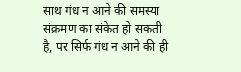साथ गंध न आने की समस्या संक्रमण का संकेत हो सकती है, पर सिर्फ गंध न आने की ही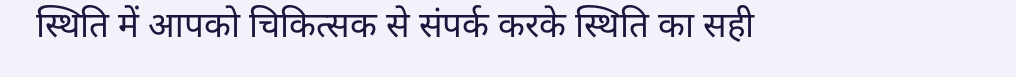स्थिति में आपको चिकित्सक से संपर्क करके स्थिति का सही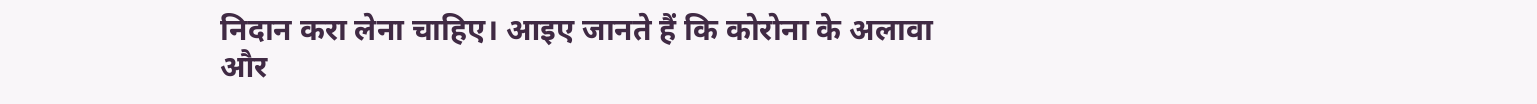निदान करा लेना चाहिए। आइए जानते हैं कि कोरोना के अलावा और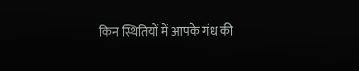किन स्थितियों में आपके गंध की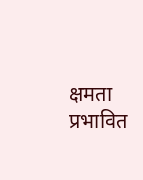क्षमता प्रभावित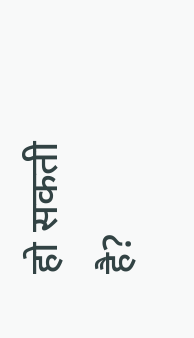हो सकती है?